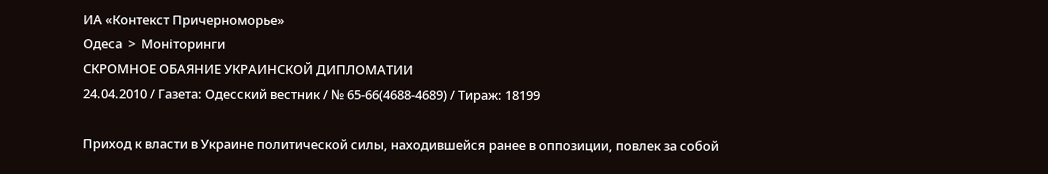ИА «Контекст Причерноморье»
Одеса  >  Моніторинги
СКРОМНОЕ ОБАЯНИЕ УКРАИНСКОЙ ДИПЛОМАТИИ
24.04.2010 / Газета: Одесский вестник / № 65-66(4688-4689) / Тираж: 18199

Приход к власти в Украине политической силы, находившейся ранее в оппозиции, повлек за собой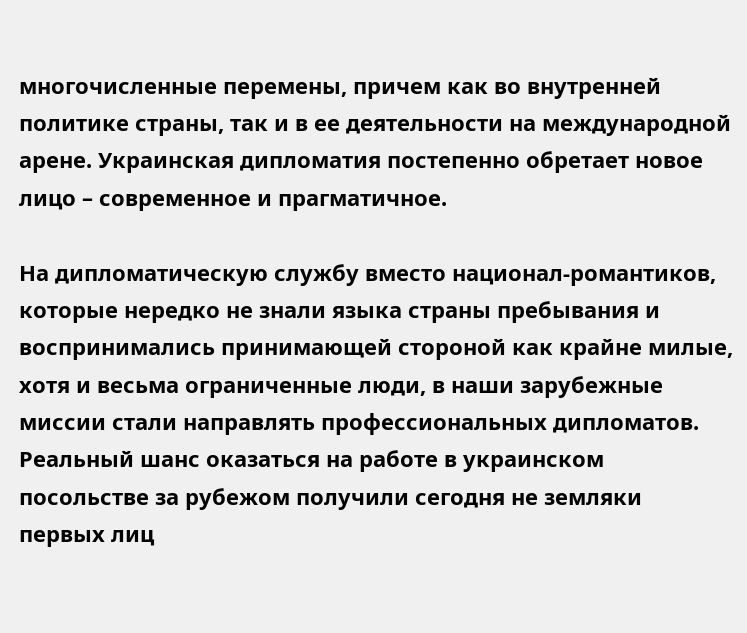многочисленные перемены, причем как во внутренней политике страны, так и в ее деятельности на международной арене. Украинская дипломатия постепенно обретает новое лицо – современное и прагматичное.

На дипломатическую службу вместо национал-романтиков, которые нередко не знали языка страны пребывания и воспринимались принимающей стороной как крайне милые, хотя и весьма ограниченные люди, в наши зарубежные миссии стали направлять профессиональных дипломатов. Реальный шанс оказаться на работе в украинском посольстве за рубежом получили сегодня не земляки первых лиц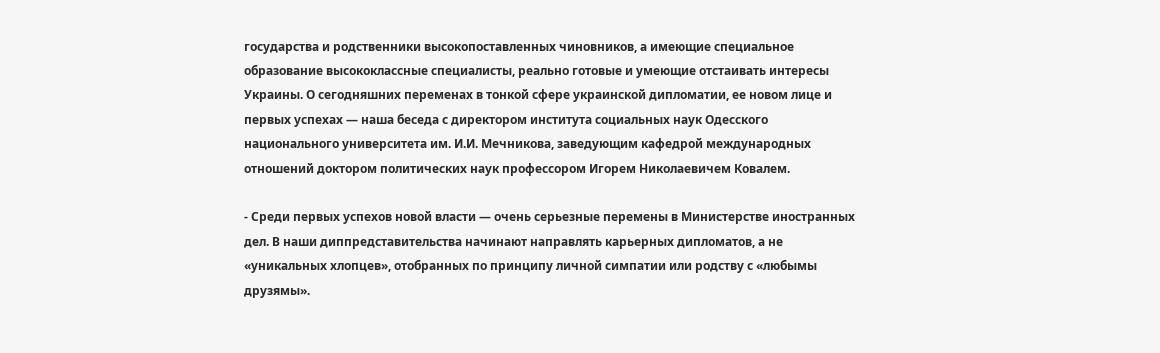государства и родственники высокопоставленных чиновников, а имеющие специальное образование высококлассные специалисты, реально готовые и умеющие отстаивать интересы Украины. О сегодняшних переменах в тонкой сфере украинской дипломатии, ее новом лице и первых успехах — наша беседа с директором института социальных наук Одесского национального университета им. И.И. Мечникова, заведующим кафедрой международных отношений доктором политических наук профессором Игорем Николаевичем Ковалем.

- Среди первых успехов новой власти — очень серьезные перемены в Министерстве иностранных дел. В наши диппредставительства начинают направлять карьерных дипломатов, а не «уникальных хлопцев», отобранных по принципу личной симпатии или родству с «любымы друзямы».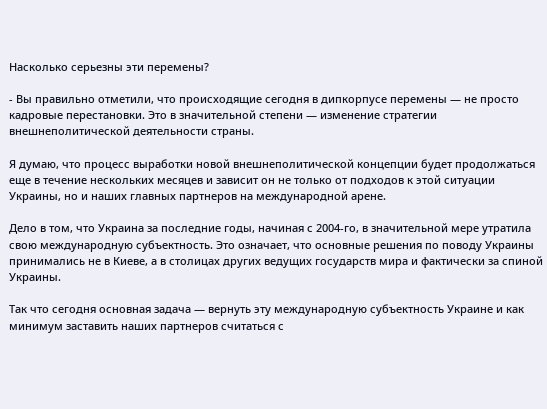Насколько серьезны эти перемены?

- Вы правильно отметили, что происходящие сегодня в дипкорпусе перемены — не просто кадровые перестановки. Это в значительной степени — изменение стратегии внешнеполитической деятельности страны.

Я думаю, что процесс выработки новой внешнеполитической концепции будет продолжаться еще в течение нескольких месяцев и зависит он не только от подходов к этой ситуации Украины, но и наших главных партнеров на международной арене.

Дело в том, что Украина за последние годы, начиная с 2004-го, в значительной мере утратила свою международную субъектность. Это означает, что основные решения по поводу Украины принимались не в Киеве, а в столицах других ведущих государств мира и фактически за спиной Украины.

Так что сегодня основная задача — вернуть эту международную субъектность Украине и как минимум заставить наших партнеров считаться с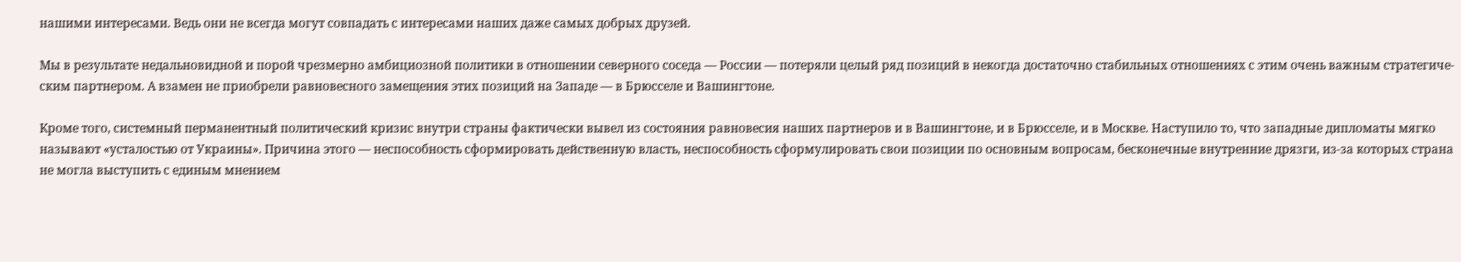нашими интересами. Ведь они не всегда могут совпадать с интересами наших даже самых добрых друзей.

Мы в результате недальновидной и порой чрезмерно амбициозной политики в отношении северного соседа — России — потеряли целый ряд позиций в некогда достаточно стабильных отношениях с этим очень важным стратегиче-ским партнером. А взамен не приобрели равновесного замещения этих позиций на Западе — в Брюсселе и Вашингтоне.

Кроме того, системный перманентный политический кризис внутри страны фактически вывел из состояния равновесия наших партнеров и в Вашингтоне, и в Брюсселе, и в Москве. Наступило то, что западные дипломаты мягко называют «усталостью от Украины». Причина этого — неспособность сформировать действенную власть, неспособность сформулировать свои позиции по основным вопросам, бесконечные внутренние дрязги, из-за которых страна не могла выступить с единым мнением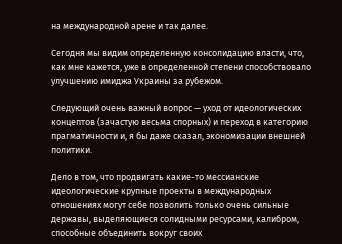на международной арене и так далее.

Сегодня мы видим определенную консолидацию власти, что, как мне кажется, уже в определенной степени способствовало улучшению имиджа Украины за рубежом.

Следующий очень важный вопрос — уход от идеологических концептов (зачастую весьма спорных) и переход в категорию прагматичности и, я бы даже сказал, экономизации внешней политики.

Дело в том, что продвигать какие-то мессианские идеологические крупные проекты в международных отношениях могут себе позволить только очень сильные державы, выделяющиеся солидными ресурсами, калибром, способные объединить вокруг своих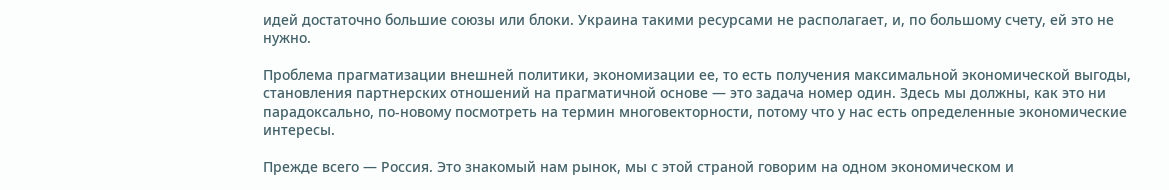идей достаточно большие союзы или блоки. Украина такими ресурсами не располагает, и, по большому счету, ей это не нужно.

Проблема прагматизации внешней политики, экономизации ее, то есть получения максимальной экономической выгоды, становления партнерских отношений на прагматичной основе — это задача номер один. Здесь мы должны, как это ни парадоксально, по-новому посмотреть на термин многовекторности, потому что у нас есть определенные экономические интересы.

Прежде всего — Россия. Это знакомый нам рынок, мы с этой страной говорим на одном экономическом и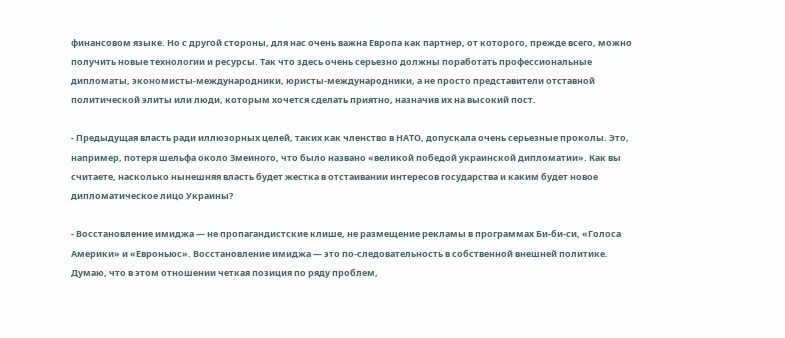финансовом языке. Но с другой стороны, для нас очень важна Европа как партнер, от которого, прежде всего, можно получить новые технологии и ресурсы. Так что здесь очень серьезно должны поработать профессиональные дипломаты, экономисты-международники, юристы-международники, а не просто представители отставной политической элиты или люди, которым хочется сделать приятно, назначив их на высокий пост.

- Предыдущая власть ради иллюзорных целей, таких как членство в НАТО, допускала очень серьезные проколы. Это, например, потеря шельфа около Змеиного, что было названо «великой победой украинской дипломатии». Как вы считаете, насколько нынешняя власть будет жестка в отстаивании интересов государства и каким будет новое дипломатическое лицо Украины?

- Восстановление имиджа — не пропагандистские клише, не размещение рекламы в программах Би-би-си, «Голоса Америки» и «Евроньюс». Восстановление имиджа — это по-следовательность в собственной внешней политике. Думаю, что в этом отношении четкая позиция по ряду проблем,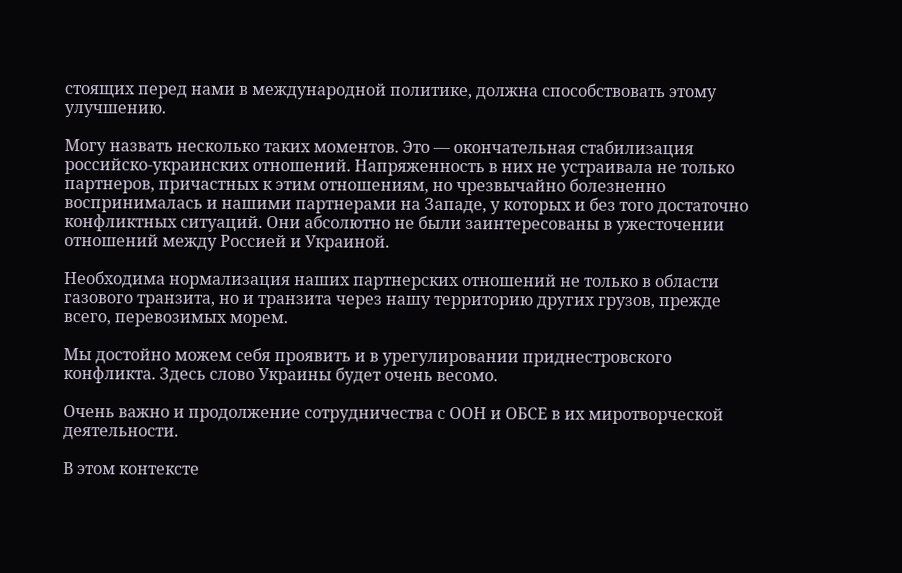стоящих перед нами в международной политике, должна способствовать этому улучшению.

Могу назвать несколько таких моментов. Это — окончательная стабилизация российско-украинских отношений. Напряженность в них не устраивала не только партнеров, причастных к этим отношениям, но чрезвычайно болезненно воспринималась и нашими партнерами на Западе, у которых и без того достаточно конфликтных ситуаций. Они абсолютно не были заинтересованы в ужесточении отношений между Россией и Украиной.

Необходима нормализация наших партнерских отношений не только в области газового транзита, но и транзита через нашу территорию других грузов, прежде всего, перевозимых морем.

Мы достойно можем себя проявить и в урегулировании приднестровского конфликта. Здесь слово Украины будет очень весомо.

Очень важно и продолжение сотрудничества с ООН и ОБСЕ в их миротворческой деятельности.

В этом контексте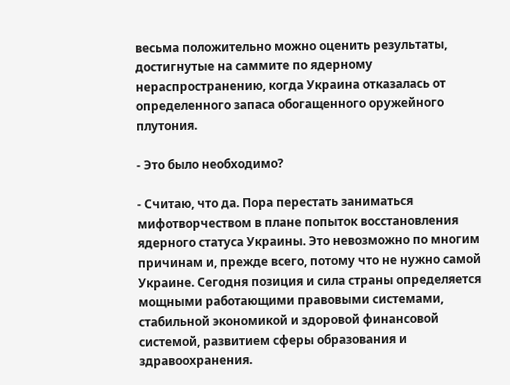весьма положительно можно оценить результаты, достигнутые на саммите по ядерному нераспространению, когда Украина отказалась от определенного запаса обогащенного оружейного плутония.

- Это было необходимо?

- Считаю, что да. Пора перестать заниматься мифотворчеством в плане попыток восстановления ядерного статуса Украины. Это невозможно по многим причинам и, прежде всего, потому что не нужно самой Украине. Сегодня позиция и сила страны определяется мощными работающими правовыми системами, стабильной экономикой и здоровой финансовой системой, развитием сферы образования и здравоохранения.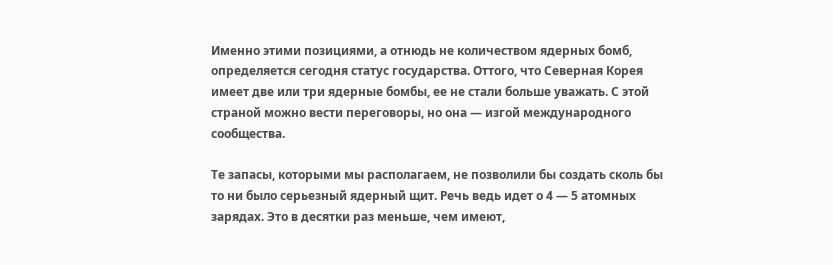Именно этими позициями, а отнюдь не количеством ядерных бомб, определяется сегодня статус государства. Оттого, что Северная Корея имеет две или три ядерные бомбы, ее не стали больше уважать. С этой страной можно вести переговоры, но она — изгой международного сообщества.

Те запасы, которыми мы располагаем, не позволили бы создать сколь бы то ни было серьезный ядерный щит. Речь ведь идет о 4 — 5 атомных зарядах. Это в десятки раз меньше, чем имеют,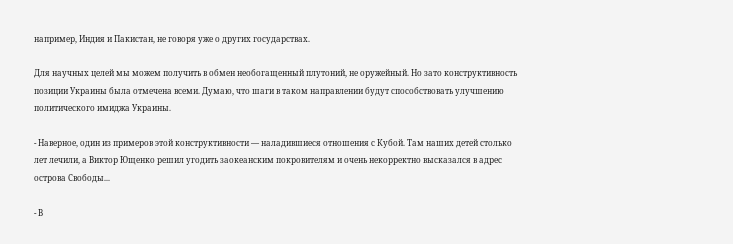например, Индия и Пакистан, не говоря уже о других государствах.

Для научных целей мы можем получить в обмен необогащенный плутоний, не оружейный. Но зато конструктивность позиции Украины была отмечена всеми. Думаю, что шаги в таком направлении будут способствовать улучшению политического имиджа Украины.

- Наверное, один из примеров этой конструктивности — наладившиеся отношения с Кубой. Там наших детей столько лет лечили, а Виктор Ющенко решил угодить заокеанским покровителям и очень некорректно высказался в адрес острова Свободы...

- В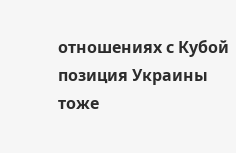отношениях с Кубой позиция Украины тоже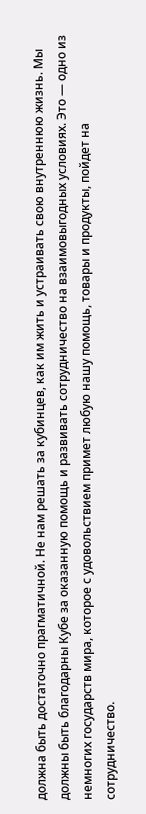должна быть достаточно прагматичной. Не нам решать за кубинцев, как им жить и устраивать свою внутреннюю жизнь. Мы должны быть благодарны Кубе за оказанную помощь и развивать сотрудничество на взаимовыгодных условиях. Это — одно из немногих государств мира, которое с удовольствием примет любую нашу помощь, товары и продукты, пойдет на сотрудничество.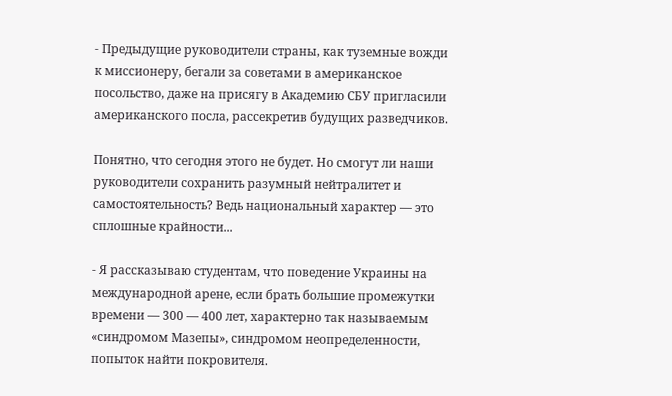- Предыдущие руководители страны, как туземные вожди к миссионеру, бегали за советами в американское посольство, даже на присягу в Академию СБУ пригласили американского посла, рассекретив будущих разведчиков.

Понятно, что сегодня этого не будет. Но смогут ли наши руководители сохранить разумный нейтралитет и самостоятельность? Ведь национальный характер — это сплошные крайности...

- Я рассказываю студентам, что поведение Украины на международной арене, если брать большие промежутки времени — 300 — 400 лет, характерно так называемым «синдромом Мазепы», синдромом неопределенности, попыток найти покровителя.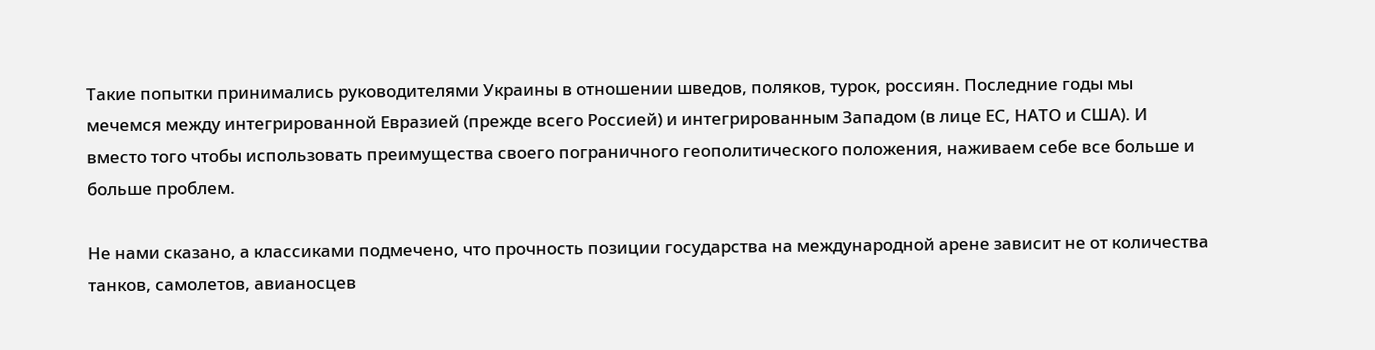Такие попытки принимались руководителями Украины в отношении шведов, поляков, турок, россиян. Последние годы мы мечемся между интегрированной Евразией (прежде всего Россией) и интегрированным Западом (в лице ЕС, НАТО и США). И вместо того чтобы использовать преимущества своего пограничного геополитического положения, наживаем себе все больше и больше проблем.

Не нами сказано, а классиками подмечено, что прочность позиции государства на международной арене зависит не от количества танков, самолетов, авианосцев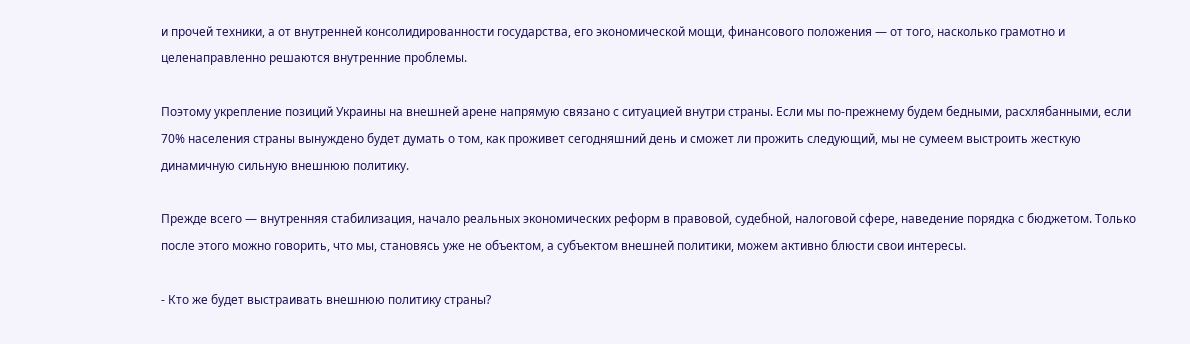и прочей техники, а от внутренней консолидированности государства, его экономической мощи, финансового положения — от того, насколько грамотно и целенаправленно решаются внутренние проблемы.

Поэтому укрепление позиций Украины на внешней арене напрямую связано с ситуацией внутри страны. Если мы по-прежнему будем бедными, расхлябанными, если 70% населения страны вынуждено будет думать о том, как проживет сегодняшний день и сможет ли прожить следующий, мы не сумеем выстроить жесткую динамичную сильную внешнюю политику.

Прежде всего — внутренняя стабилизация, начало реальных экономических реформ в правовой, судебной, налоговой сфере, наведение порядка с бюджетом. Только после этого можно говорить, что мы, становясь уже не объектом, а субъектом внешней политики, можем активно блюсти свои интересы.

- Кто же будет выстраивать внешнюю политику страны?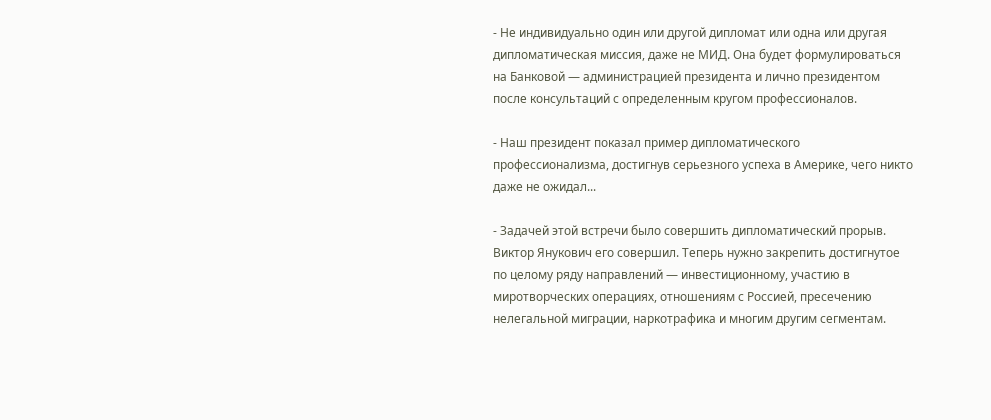- Не индивидуально один или другой дипломат или одна или другая дипломатическая миссия, даже не МИД. Она будет формулироваться на Банковой — администрацией президента и лично президентом после консультаций с определенным кругом профессионалов.

- Наш президент показал пример дипломатического профессионализма, достигнув серьезного успеха в Америке, чего никто даже не ожидал...

- Задачей этой встречи было совершить дипломатический прорыв. Виктор Янукович его совершил. Теперь нужно закрепить достигнутое по целому ряду направлений — инвестиционному, участию в миротворческих операциях, отношениям с Россией, пресечению нелегальной миграции, наркотрафика и многим другим сегментам.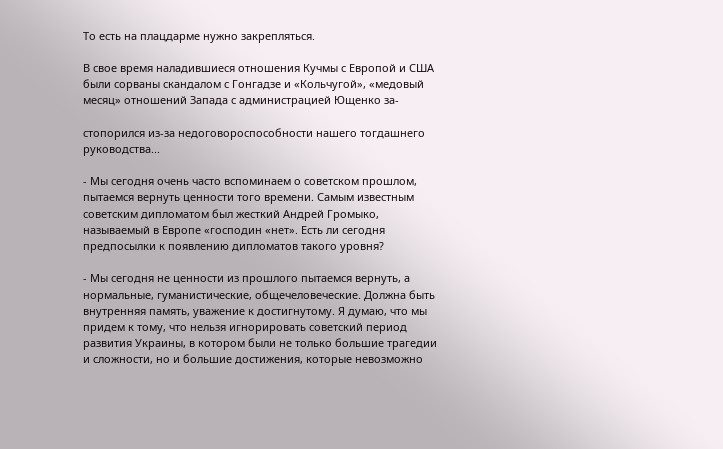То есть на плацдарме нужно закрепляться.

В свое время наладившиеся отношения Кучмы с Европой и США были сорваны скандалом с Гонгадзе и «Кольчугой», «медовый месяц» отношений Запада с администрацией Ющенко за-

стопорился из-за недоговороспособности нашего тогдашнего руководства...

- Мы сегодня очень часто вспоминаем о советском прошлом, пытаемся вернуть ценности того времени. Самым известным советским дипломатом был жесткий Андрей Громыко, называемый в Европе «господин «нет». Есть ли сегодня предпосылки к появлению дипломатов такого уровня?

- Мы сегодня не ценности из прошлого пытаемся вернуть, а нормальные, гуманистические, общечеловеческие. Должна быть внутренняя память, уважение к достигнутому. Я думаю, что мы придем к тому, что нельзя игнорировать советский период развития Украины, в котором были не только большие трагедии и сложности, но и большие достижения, которые невозможно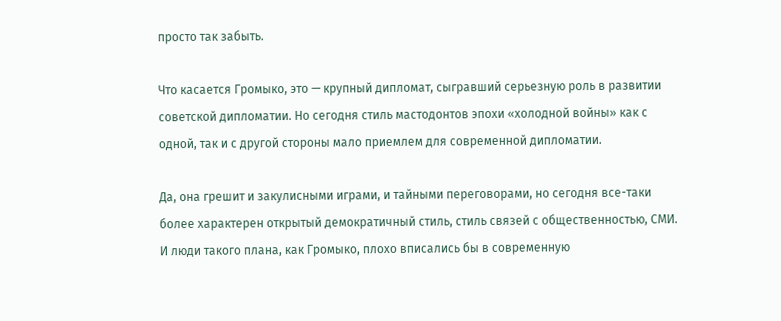просто так забыть.

Что касается Громыко, это — крупный дипломат, сыгравший серьезную роль в развитии советской дипломатии. Но сегодня стиль мастодонтов эпохи «холодной войны» как с одной, так и с другой стороны мало приемлем для современной дипломатии.

Да, она грешит и закулисными играми, и тайными переговорами, но сегодня все-таки более характерен открытый демократичный стиль, стиль связей с общественностью, СМИ. И люди такого плана, как Громыко, плохо вписались бы в современную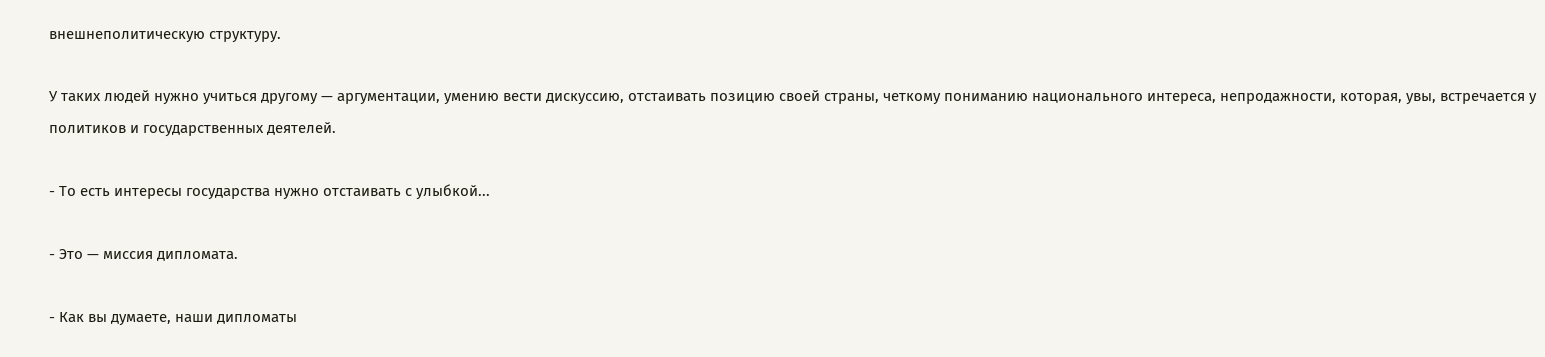внешнеполитическую структуру.

У таких людей нужно учиться другому — аргументации, умению вести дискуссию, отстаивать позицию своей страны, четкому пониманию национального интереса, непродажности, которая, увы, встречается у политиков и государственных деятелей.

- То есть интересы государства нужно отстаивать с улыбкой...

- Это — миссия дипломата.

- Как вы думаете, наши дипломаты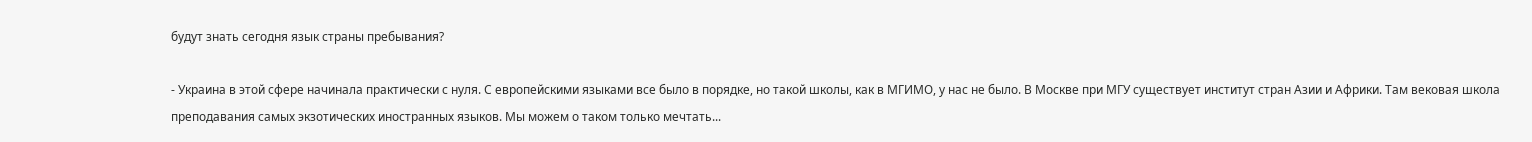будут знать сегодня язык страны пребывания?

- Украина в этой сфере начинала практически с нуля. С европейскими языками все было в порядке, но такой школы, как в МГИМО, у нас не было. В Москве при МГУ существует институт стран Азии и Африки. Там вековая школа преподавания самых экзотических иностранных языков. Мы можем о таком только мечтать...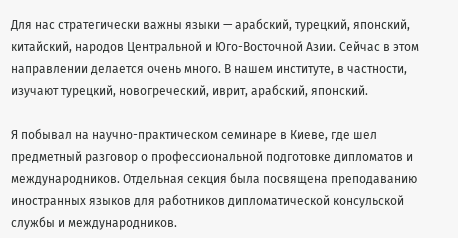Для нас стратегически важны языки — арабский, турецкий, японский, китайский, народов Центральной и Юго-Восточной Азии. Сейчас в этом направлении делается очень много. В нашем институте, в частности, изучают турецкий, новогреческий, иврит, арабский, японский.

Я побывал на научно-практическом семинаре в Киеве, где шел предметный разговор о профессиональной подготовке дипломатов и международников. Отдельная секция была посвящена преподаванию иностранных языков для работников дипломатической консульской службы и международников.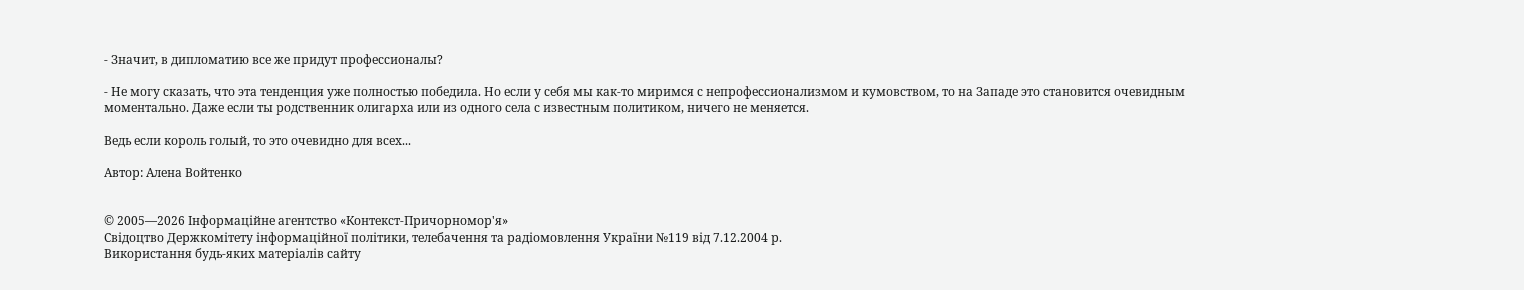- Значит, в дипломатию все же придут профессионалы?

- Не могу сказать, что эта тенденция уже полностью победила. Но если у себя мы как-то миримся с непрофессионализмом и кумовством, то на Западе это становится очевидным моментально. Даже если ты родственник олигарха или из одного села с известным политиком, ничего не меняется.

Ведь если король голый, то это очевидно для всех...

Автор: Алена Войтенко


© 2005—2026 Інформаційне агентство «Контекст-Причорномор'я»
Свідоцтво Держкомітету інформаційної політики, телебачення та радіомовлення України №119 від 7.12.2004 р.
Використання будь-яких матеріалів сайту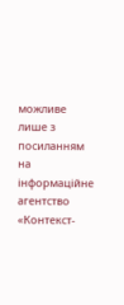можливе лише з посиланням на інформаційне агентство «Контекст-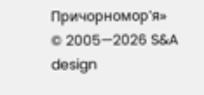Причорномор'я»
© 2005—2026 S&A design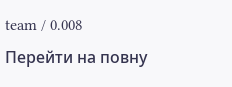team / 0.008
Перейти на повну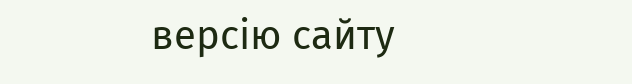версію сайту